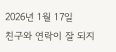2026년 1월 17일
친구와 연락이 잘 되지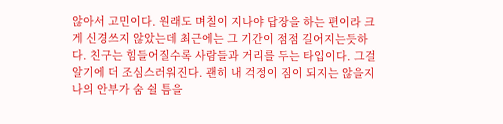않아서 고민이다. 원래도 며칠이 지나야 답장을 하는 편이라 크게 신경쓰지 않았는데 최근에는 그 기간이 점점 길어지는듯하다. 친구는 힘들어질수록 사람들과 거리를 두는 타입이다. 그걸 알기에 더 조심스러워진다. 괜히 내 걱정이 짐이 되지는 않을지 나의 안부가 숨 쉴 틈을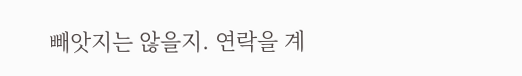빼앗지는 않을지. 연락을 계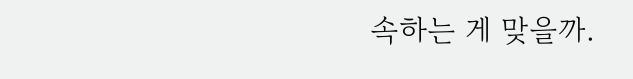속하는 게 맞을까.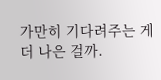가만히 기다려주는 게 더 나은 걸까.